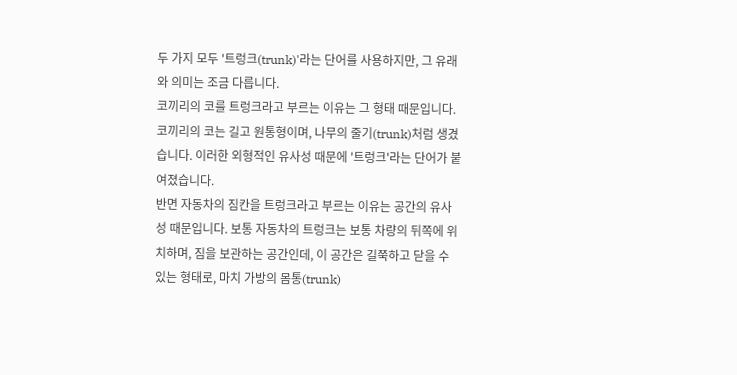두 가지 모두 '트렁크(trunk)'라는 단어를 사용하지만, 그 유래와 의미는 조금 다릅니다.
코끼리의 코를 트렁크라고 부르는 이유는 그 형태 때문입니다. 코끼리의 코는 길고 원통형이며, 나무의 줄기(trunk)처럼 생겼습니다. 이러한 외형적인 유사성 때문에 '트렁크'라는 단어가 붙여졌습니다.
반면 자동차의 짐칸을 트렁크라고 부르는 이유는 공간의 유사성 때문입니다. 보통 자동차의 트렁크는 보통 차량의 뒤쪽에 위치하며, 짐을 보관하는 공간인데, 이 공간은 길쭉하고 닫을 수 있는 형태로, 마치 가방의 몸통(trunk)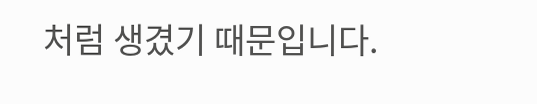처럼 생겼기 때문입니다.